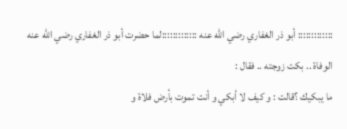::::::::::::: أبو ذر الغفاري رضي الله عنه :::::::::::::لما حضرت أبو ذر الغفاري رضي الله عنه الوفاة .. بكت زوجته .. فقال :
ما يبكيك ؟قالت : و كيف لا أبكي و أنت تموت بأرض فلاة و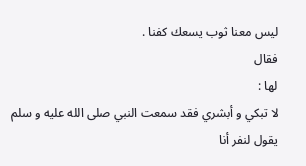ليس معنا ثوب يسعك كفنا .
فقال
لها :
لا تبكي و أبشري فقد سمعت النبي صلى الله عليه و سلم يقول لنفر أنا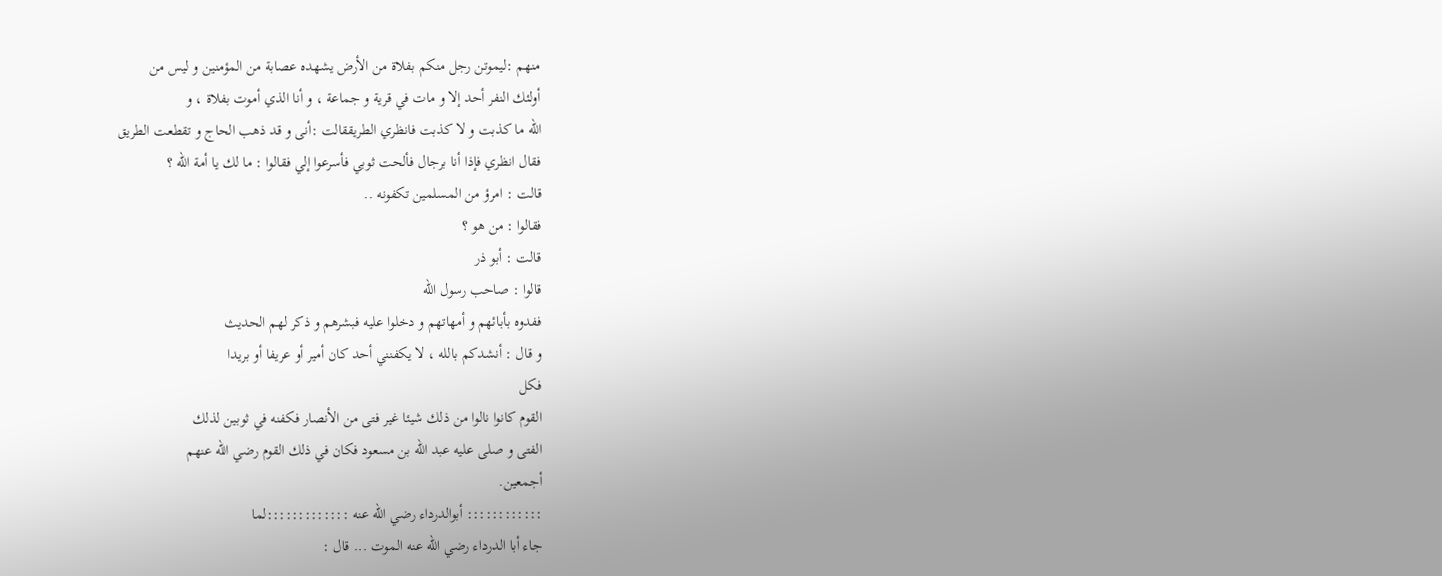منهم :ليموتن رجل منكم بفلاة من الأرض يشهده عصابة من المؤمنين و ليس من
أولئك النفر أحد إلا و مات في قرية و جماعة ، و أنا الذي أموت بفلاة ، و
الله ما كذبت و لا كذبت فانظري الطريققالت :أنى و قد ذهب الحاج و تقطعت الطريق
فقال انظري فإذا أنا برجال فألحت ثوبي فأسرعوا إلي فقالوا : ما لك يا أمة الله ؟
قالت : امرؤ من المسلمين تكفونه ..
فقالوا : من هو ؟
قالت : أبو ذر
قالوا : صاحب رسول الله
ففدوه بأبائهم و أمهاتهم و دخلوا عليه فبشرهم و ذكر لهم الحديث
و قال : أنشدكم بالله ، لا يكفنني أحد كان أمير أو عريفا أو بريدا
فكل
القوم كانوا نالوا من ذلك شيئا غير فتى من الأنصار فكفنه في ثوبين لذلك
الفتى و صلى عليه عبد الله بن مسعود فكان في ذلك القوم رضي الله عنهم
أجمعين.
:::::::::::: أبوالدرداء رضي الله عنه :::::::::::::لما
جاء أبا الدرداء رضي الله عنه الموت ... قال :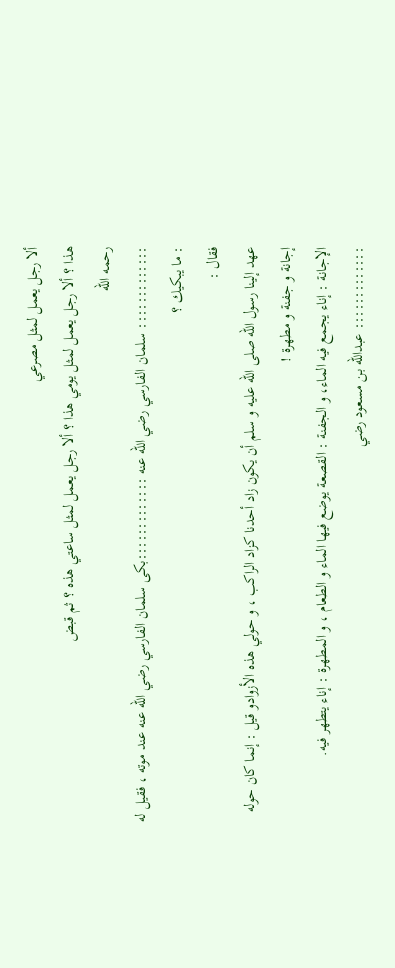ألا رجل يعمل لمثل مصرعي
هذا ؟ ألا رجل يعمل لمثل يومي هذا ؟ ألا رجل يعمل لمثل ساعتي هذه ؟ ثم قبض
رحمه الله
::::::::::::: سلمان الفارسي رضي الله عنه :::::::::::::بكى سلمان الفارسي رضي الله عنه عند موته ، فقيل له : ما يبكيك ؟
فقال :
عهد إلينا رسول الله صلى الله عليه و سلم أن يكون زاد أحدنا كزاد الراكب ، و حولي هذه الأزوادو قيل : إنما كان حوله إجانة و جفنة و مطهرة !
الإجانة : إناء يجمع فيه الماء، و الجفنة : القصعة يوضع فيها الماء و الطعام ، و المطهرة : إناء يتطهر فيه.
::::::::::::: عبدالله بن مسعود رضي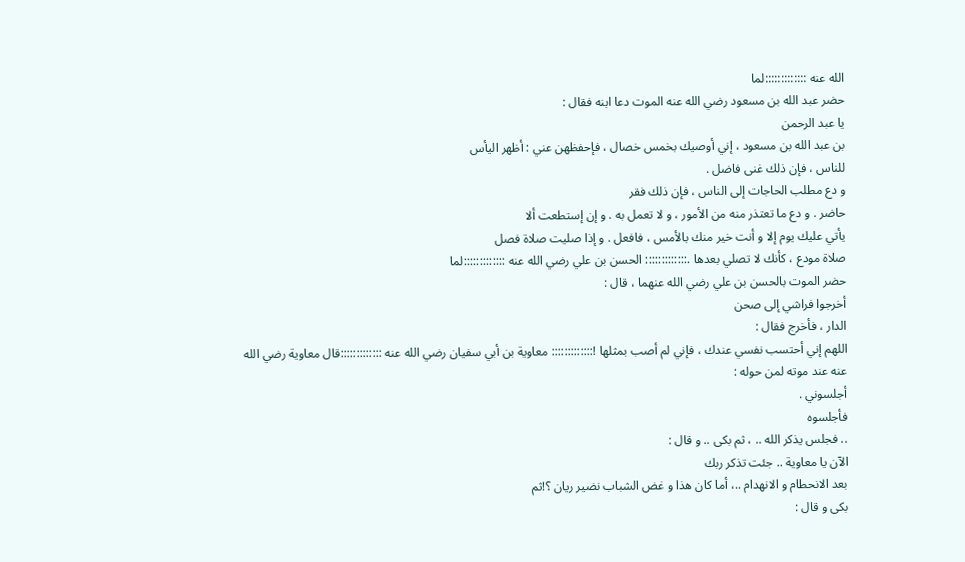الله عنه :::::::::::::لما
حضر عبد الله بن مسعود رضي الله عنه الموت دعا ابنه فقال :
يا عبد الرحمن
بن عبد الله بن مسعود ، إني أوصيك بخمس خصال ، فإحفظهن عني : أظهر اليأس
للناس ، فإن ذلك غنى فاضل .
و دع مطلب الحاجات إلى الناس ، فإن ذلك فقر
حاضر . و دع ما تعتذر منه من الأمور ، و لا تعمل به . و إن إستطعت ألا
يأتي عليك يوم إلا و أنت خير منك بالأمس ، فافعل . و إذا صليت صلاة فصل
صلاة مودع ، كأنك لا تصلي بعدها .::::::::::::: الحسن بن علي رضي الله عنه :::::::::::::لما
حضر الموت بالحسن بن علي رضي الله عنهما ، قال :
أخرجوا فراشي إلى صحن
الدار ، فأخرج فقال :
اللهم إني أحتسب نفسي عندك ، فإني لم أصب بمثلها !::::::::::::: معاوية بن أبي سفيان رضي الله عنه :::::::::::::قال معاوية رضي الله عنه عند موته لمن حوله :
أجلسوني .
فأجلسوه
.. فجلس يذكر الله .. ، ثم بكى .. و قال :
الآن يا معاوية .. جئت تذكر ربك
بعد الانحطام و الانهدام ..، أما كان هذا و غض الشباب نضير ريان ؟!ثم
بكى و قال :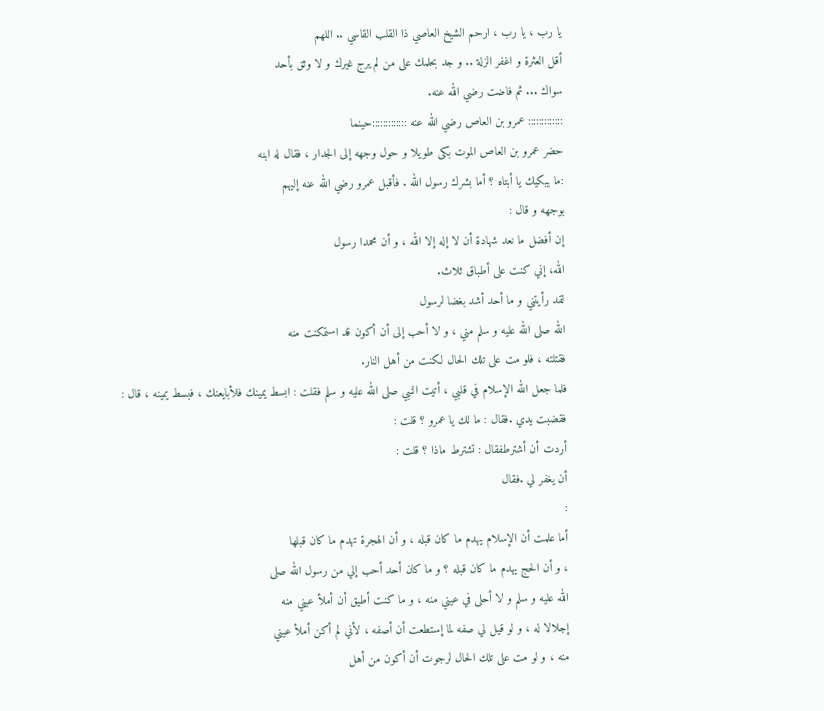يا رب ، يا رب ، ارحم الشيخ العاصي ذا القلب القاسي .. اللهم
أقل العثرة و اغفر الزلة .. و جد بحلمك على من لم يرج غيرك و لا وثق بأحد
سواك ... ثم فاضت رضي الله عنه.
::::::::::::: عمرو بن العاص رضي الله عنه :::::::::::::حينما
حضر عمرو بن العاص الموت بكى طويلا و حول وجهه إلى الجدار ، فقال له ابنه
:ما يبكيك يا أبتاه ؟ أما بشرك رسول الله . فأقبل عمرو رضي الله عنه إليهم
بوجهه و قال :
إن أفضل ما نعد شهادة أن لا إله إلا الله ، و أن محمدا رسول
الله، إني كنت على أطباق ثلاث.
لقد رأيتني و ما أحد أشد بغضا لرسول
الله صلى الله عليه و سلم مني ، و لا أحب إلى أن أكون قد استمكنت منه
فقتلته ، فلو مت على تلك الحال لكنت من أهل النار.
فلما جعل الله الإسلام في قلبي ، أتيت النبي صلى الله عليه و سلم فقلت : ابسط يمينك فلأبايعنك ، فبسط يمينه ، قال :
فقضبت يدي .فقال : ما لك يا عمرو ؟ قلت :
أردت أن أشترطفقال : تشترط ماذا ؟ قلت :
أن يغفر لي .فقال
:
أما علمت أن الإسلام يهدم ما كان قبله ، و أن الهجرة تهدم ما كان قبلها
، و أن الحج يهدم ما كان قبله ؟ و ما كان أحد أحب إلي من رسول الله صلى
الله عليه و سلم و لا أحلى في عيني منه ، و ما كنت أطيق أن أملأ عيني منه
إجلالا له ، و لو قيل لي صفه لما إستطعت أن أصفه ، لأني لم أكن أملأ عيني
منه ، و لو مت على تلك الحال لرجوت أن أكون من أهل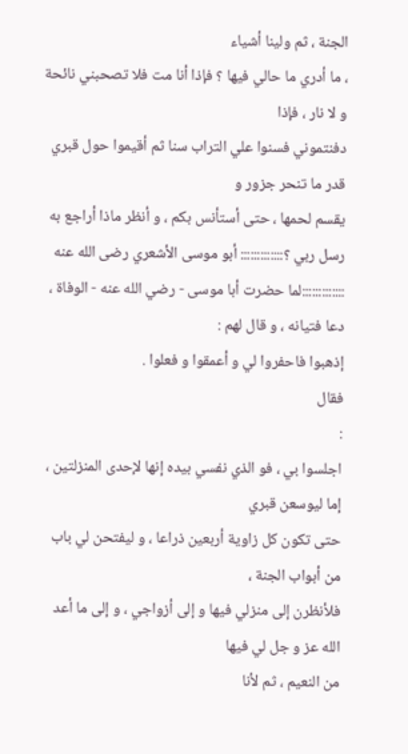الجنة ، ثم ولينا أشياء
، ما أدري ما حالي فيها ؟ فإذا أنا مت فلا تصحبني نائحة و لا نار ، فإذا
دفنتموني فسنوا علي التراب سنا ثم أقيموا حول قبري قدر ما تنحر جزور و
يقسم لحمها ، حتى أستأنس بكم ، و أنظر ماذا أراجع به رسل ربي ؟::::::::::::: أبو موسى الأشعري رضى الله عنه :::::::::::::لما حضرت أبا موسى - رضي الله عنه - الوفاة ، دعا فتيانه ، و قال لهم :
إذهبوا فاحفروا لي و أعمقوا و فعلوا .
فقال
:
اجلسوا بي ، فو الذي نفسي بيده إنها لإحدى المنزلتين ، إما ليوسعن قبري
حتى تكون كل زاوية أربعين ذراعا ، و ليفتحن لي باب من أبواب الجنة ،
فلأنظرن إلى منزلي فيها و إلى أزواجي ، و إلى ما أعد الله عز و جل لي فيها
من النعيم ، ثم لأنا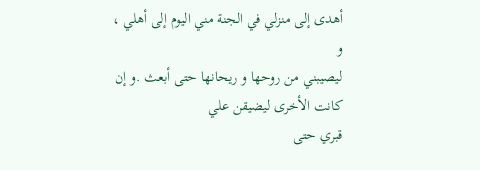أهدى إلى منزلي في الجنة مني اليوم إلى أهلي ، و
ليصيبني من روحها و ريحانها حتى أبعث .و إن كانت الأخرى ليضيقن علي
قبري حتى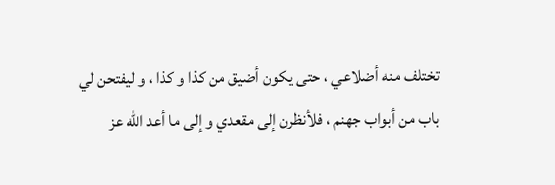تختلف منه أضلاعي ، حتى يكون أضيق من كذا و كذا ، و ليفتحن لي
باب من أبواب جهنم ، فلأنظرن إلى مقعدي و إلى ما أعد الله عز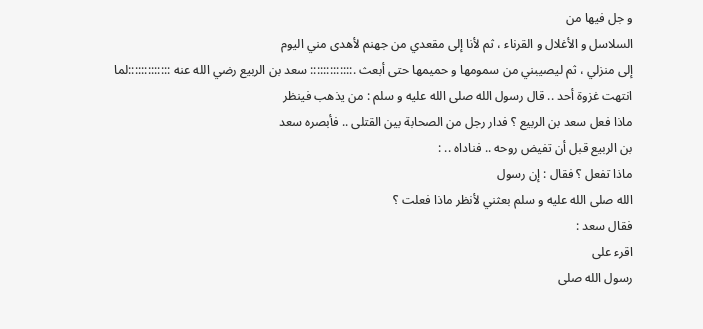و جل فيها من
السلاسل و الأغلال و القرناء ، ثم لأنا إلى مقعدي من جهنم لأهدى مني اليوم
إلى منزلي ، ثم ليصيبني من سمومها و حميمها حتى أبعث .::::::::::::: سعد بن الربيع رضي الله عنه :::::::::::::لما
انتهت غزوة أحد .. قال رسول الله صلى الله عليه و سلم : من يذهب فينظر
ماذا فعل سعد بن الربيع ؟ فدار رجل من الصحابة بين القتلى .. فأبصره سعد
بن الربيع قبل أن تفيض روحه .. فناداه .. :
ماذا تفعل ؟ فقال : إن رسول
الله صلى الله عليه و سلم بعثني لأنظر ماذا فعلت ؟
فقال سعد :
اقرء على
رسول الله صلى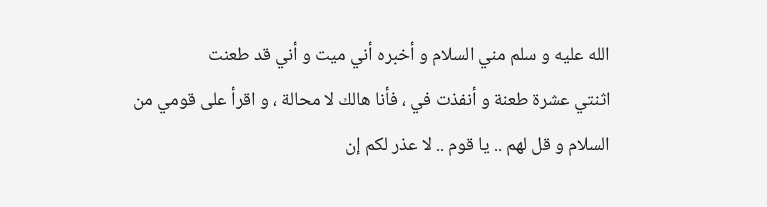الله عليه و سلم مني السلام و أخبره أني ميت و أني قد طعنت
اثنتي عشرة طعنة و أنفذت في ، فأنا هالك لا محالة ، و اقرأ على قومي من
السلام و قل لهم .. يا قوم .. لا عذر لكم إن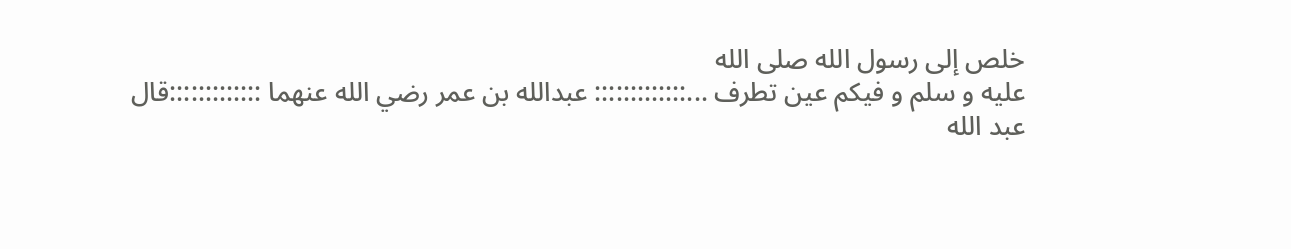خلص إلى رسول الله صلى الله
عليه و سلم و فيكم عين تطرف ...::::::::::::: عبدالله بن عمر رضي الله عنهما :::::::::::::قال
عبد الله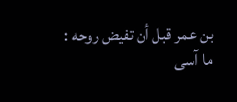بن عمر قبل أن تفيض روحه :
ما آسى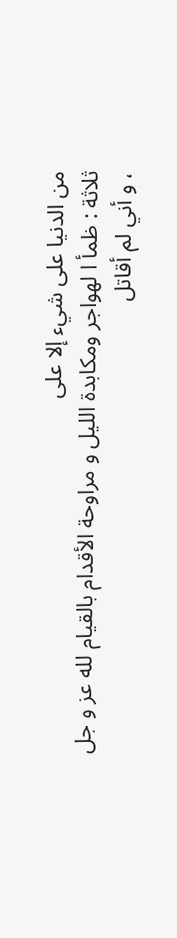من الدنيا على شيء إلا على
ثلاثة : ظمأ ا لهواجر ومكابدة الليل و مراوحة الأقدام بالقيام لله عز و جل
، و أني لم أقاتل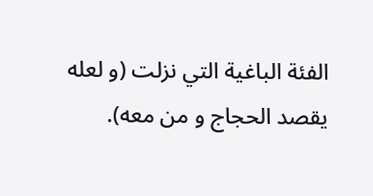الفئة الباغية التي نزلت (و لعله يقصد الحجاج و من معه).